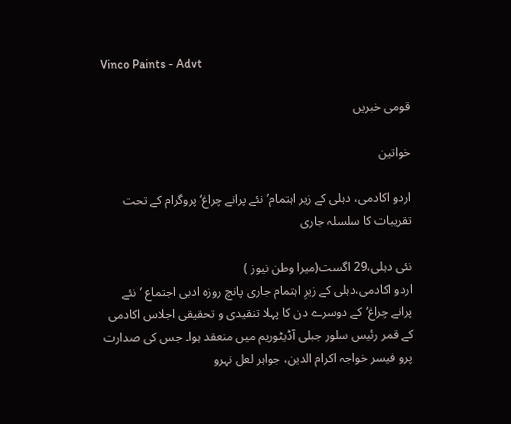Vinco Paints - Advt

قومی خبریں

خواتین

اردو اکادمی، دہلی کے زیر اہتمام’نئے پرانے چراغ‘پروگرام کے تحت تقریبات کا سلسلہ جاری

نئی دہلی،29 اگست(میرا وطن نیوز )
اردو اکادمی،دہلی کے زیرِ اہتمام جاری پانچ روزہ ادبی اجتماع ’نئے پرانے چراغ‘کے دوسرے دن کا پہلا تنقیدی و تحقیقی اجلاس اکادمی کے قمر رئیس سلور جبلی آڈیٹوریم میں منعقد ہوا۔ جس کی صدارت پرو فیسر خواجہ اکرام الدین، جواہر لعل نہرو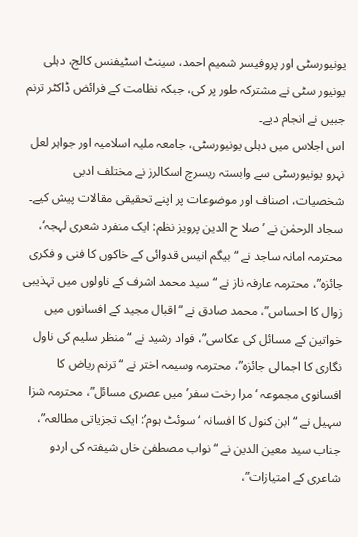یونیورسٹی اور پروفیسر شمیم احمد، سینٹ اسٹیفنس کالج، دہلی یونیور سٹی نے مشترکہ طور پر کی، جبکہ نظامت کے فرائض ڈاکٹر ترنم جبیں نے انجام دیے۔
اس اجلاس میں دہلی یونیورسٹی، جامعہ ملیہ اسلامیہ اور جواہر لعل نہرو یونیورسٹی سے وابستہ ریسرچ اسکالرز نے مختلف ادبی شخصیات، اصناف اور موضوعات پر اپنے تحقیقی مقالات پیش کیے۔ سجاد الرحمٰن نے ’صلا ح الدین پرویز نظم: ایک منفرد شعری لہجہ‘، محترمہ امانہ ساجد نے “بیگم انیس قدوائی کے خاکوں کا فنی و فکری جائزہ”، محترمہ عارفہ ناز نے “سید محمد اشرف کے ناولوں میں تہذیبی زوال کا احساس”، محمد صادق نے “اقبال مجید کے افسانوں میں خواتین کے مسائل کی عکاسی”، فواد رشید نے “منظر سلیم کی ناول نگاری کا اجمالی جائزہ”، محترمہ وسیمہ اختر نے “ترنم ریاض کا افسانوی مجموعہ ‘مرا رخت سفر’ میں عصری مسائل”، محترمہ شزا سہیل نے “ابن کنول کا افسانہ ‘سوئٹ ہوم’: ایک تجزیاتی مطالعہ”، جناب سید معین الدین نے “نواب مصطفیٰ خاں شیفتہ کی اردو شاعری کے امتیازات”،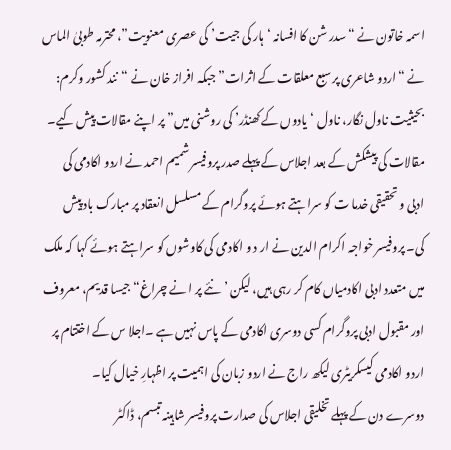اسمہ خاتون نے “سدر شن کا افسانہ ‘ہار کی جیت’ کی عصری معنویت”، محترمہ طوبیٰ الماس نے “اردو شاعری پر سبع معلقات کے اثرات” جبکہ افراز خان نے “نند کشور وکرم: بحیثیت ناول نگار، ناول ‘یادوں کے کھنڈر’ کی روشنی میں” پر اپنے مقالات پیش کیے۔
مقالات کی پیشکش کے بعد اجلاس کے پہلے صدر پروفیسر شمیم احمد نے اردو اکادمی کی ادبی و تحقیقی خدما ت کو سراہتے ہوئے پروگرام کے مسلسل انعقاد پر مبارک باد پیش کی۔ پروفیسر خواجہ اکرام الدین نے ار د و اکادمی کی کاوشوں کو سراہتے ہوئے کہا کہ ملک میں متعدد ادبی اکادمیاں کام کر رہی ہیں، لیکن ’نئے پر ا نے چراغ“ جیسا قدیم، معروف اور مقبول ادبی پروگرام کسی دوسری اکادمی کے پاس نہیں ہے ۔اجلا س کے اختتام پر اردو اکادمی کیسکریٹری لیکھ راج نے اردو زبان کی اہمیت پر اظہارِ خیال کیا۔
دوسرے دن کے پہلے تخلیقی اجلاس کی صدارت پروفیسر شاہینہ تبسم، ڈاکٹر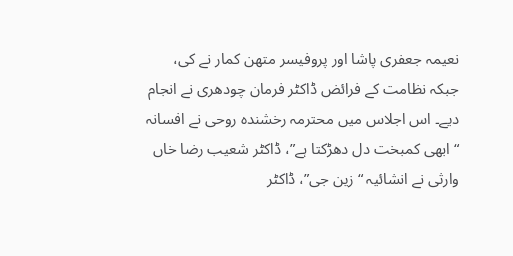نعیمہ جعفری پاشا اور پروفیسر متھن کمار نے کی، جبکہ نظامت کے فرائض ڈاکٹر فرمان چودھری نے انجام دیے۔ اس اجلاس میں محترمہ رخشندہ روحی نے افسانہ “ابھی کمبخت دل دھڑکتا ہے”، ڈاکٹر شعیب رضا خاں وارثی نے انشائیہ “زین جی”، ڈاکٹر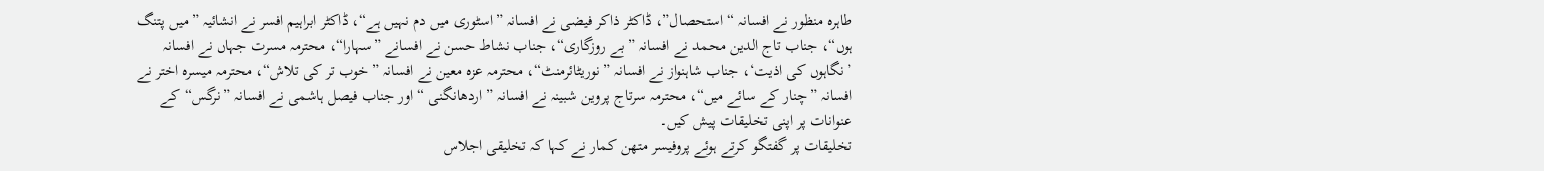طاہرہ منظور نے افسانہ “استحصال”، ڈاکٹر ذاکر فیضی نے افسانہ ”اسٹوری میں دم نہیں ہے“، ڈاکٹر ابراہیم افسر نے انشائیہ ”میں پتنگ ہوں“، جناب تاج الدین محمد نے افسانہ ”بے روزگاری“، جناب نشاط حسن نے افسانے ”سہارا“، محترمہ مسرت جہاں نے افسانہ ’نگاہوں کی اذیت‘، جناب شاہنواز نے افسانہ ”نوریٹائرمنٹ“، محترمہ عزہ معین نے افسانہ ”خوب تر کی تلاش“، محترمہ میسرہ اختر نے افسانہ ”چنار کے سائے میں“، محترمہ سرتاج پروین شبینہ نے افسانہ ”اردھانگنی “ اور جناب فیصل ہاشمی نے افسانہ ”نرگس“کے عنوانات پر اپنی تخلیقات پیش کیں۔
تخلیقات پر گفتگو کرتے ہوئے پروفیسر متھن کمار نے کہا کہ تخلیقی اجلاس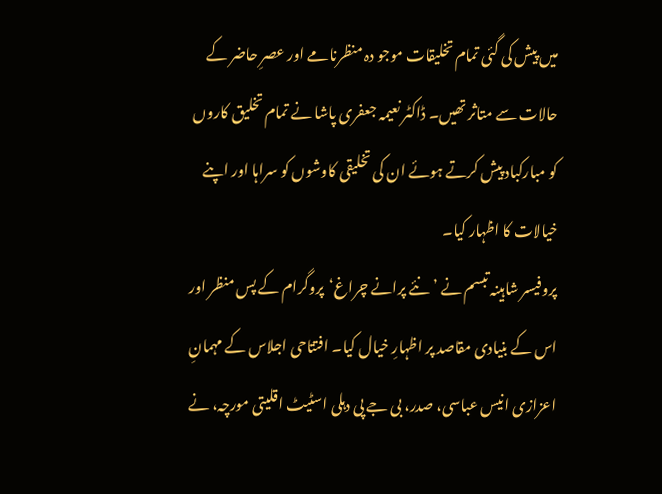میں پیش کی گئی تمام تخلیقات موجو دہ منظرنامے اور عصرِ حاضر کے حالات سے متاثر تھیں۔ ڈاکٹر نعیمہ جعفری پاشا نے تمام تخلیق کاروں کو مبارکباد پیش کرتے ہوئے ان کی تخلیقی کاوشوں کو سراہا اور اپنے خیالات کا اظہار کیا۔
پروفیسر شاہینہ تبسم نے ’نئے پرانے چراغ‘پروگرام کے پس منظر اور اس کے بنیادی مقاصد پر اظہارِ خیال کیا۔ افتتاحی اجلاس کے مہمانِ اعزازی انیس عباسی، صدر، بی جے پی دہلی اسٹیٹ اقلیتی مورچہ، نے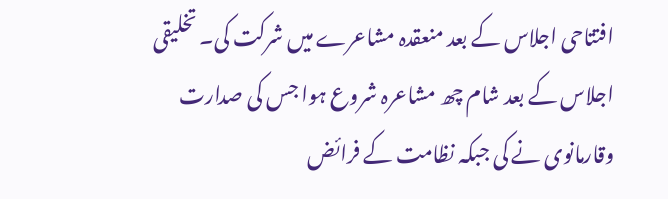افتتاحی اجلاس کے بعد منعقدہ مشاعرے میں شرکت کی۔ تخلیقی اجلاس کے بعد شام چھ مشاعرہ شروع ہوا جس کی صدارت وقارمانوی نے کی جبکہ نظامت کے فرائض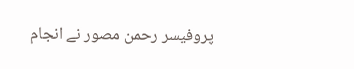پروفیسر رحمن مصور نے انجام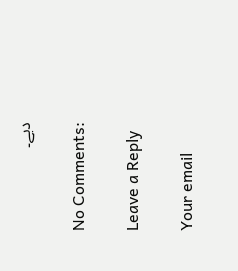دیے۔

No Comments:

Leave a Reply

Your email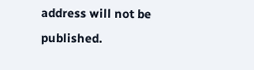address will not be published.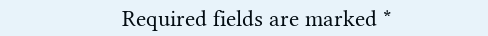Required fields are marked *